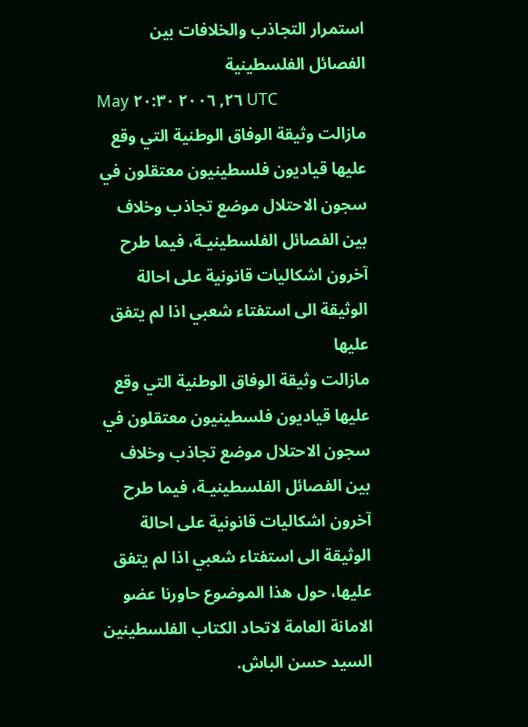استمرار التجاذب والخلافات بين الفصائل الفلسطينية
May ٢٦, ٢٠٠٦ ٢٠:٣٠ UTC
مازالت وثيقة الوفاق الوطنية التي وقع عليها قياديون فلسطينيون معتقلون في سجون الاحتلال موضع تجاذب وخلاف بين الفصائل الفلسطينيـة، فيما طرح آخرون اشكاليات قانونية على احالة الوثيقة الى استفتاء شعبي اذا لم يتفق عليها
مازالت وثيقة الوفاق الوطنية التي وقع عليها قياديون فلسطينيون معتقلون في سجون الاحتلال موضع تجاذب وخلاف بين الفصائل الفلسطينيـة، فيما طرح آخرون اشكاليات قانونية على احالة الوثيقة الى استفتاء شعبي اذا لم يتفق عليها، حول هذا الموضوع حاورنا عضو الامانة العامة لاتحاد الكتاب الفلسطينين السيد حسن الباش.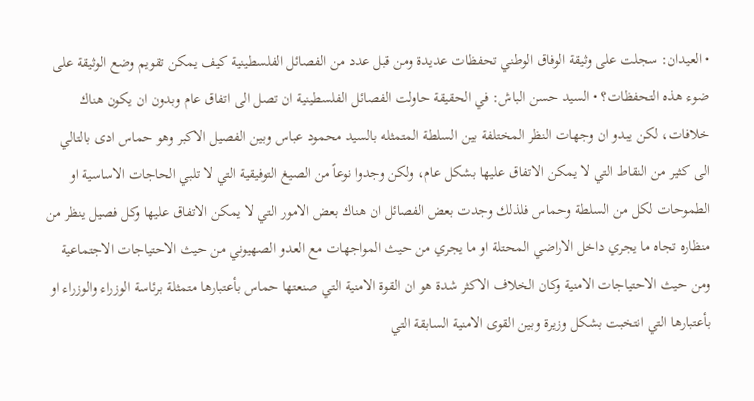• العيدان: سجلت على وثيقة الوفاق الوطني تحفظات عديدة ومن قبل عدد من الفصائل الفلسطينية كيف يمكن تقويم وضع الوثيقة على ضوء هذه التحفظات؟ • السيد حسن الباش: في الحقيقة حاولت الفصائل الفلسطينية ان تصل الى اتفاق عام وبدون ان يكون هناك خلافات، لكن يبدو ان وجهات النظر المختلفة بين السلطة المتمثله بالسيد محمود عباس وبين الفصيل الاكبر وهو حماس ادى بالتالي الى كثير من النقاط التي لا يمكن الاتفاق عليها بشكل عام، ولكن وجدوا نوعاً من الصيغ التوفيقية التي لا تلبي الحاجات الاساسية او الطموحات لكل من السلطة وحماس فلذلك وجدت بعض الفصائل ان هناك بعض الامور التي لا يمكن الاتفاق عليها وكل فصيل ينظر من منظاره تجاه ما يجري داخل الاراضي المحتلة او ما يجري من حيث المواجهات مع العدو الصهيوني من حيث الاحتياجات الاجتماعية ومن حيث الاحتياجات الامنية وكان الخلاف الاكثر شدة هو ان القوة الامنية التي صنعتها حماس بأعتبارها متمثلة برئاسة الوزراء والوزراء او بأعتبارها التي انتخبت بشكل وزيرة وبين القوى الامنية السابقة التي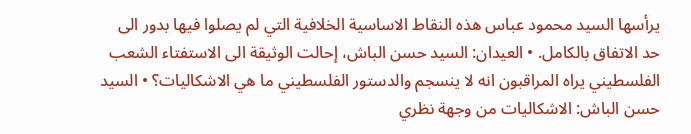يرأسها السيد محمود عباس هذه النقاط الاساسية الخلافية التي لم يصلوا فيها بدور الى حد الاتفاق بالكامل. • العيدان: السيد حسن الباش، إحالت الوثيقة الى الاستفتاء الشعب الفلسطيني يراه المراقبون انه لا ينسجم والدستور الفلسطيني ما هي الاشكاليات؟ • السيد حسن الباش: الاشكاليات من وجهة نظري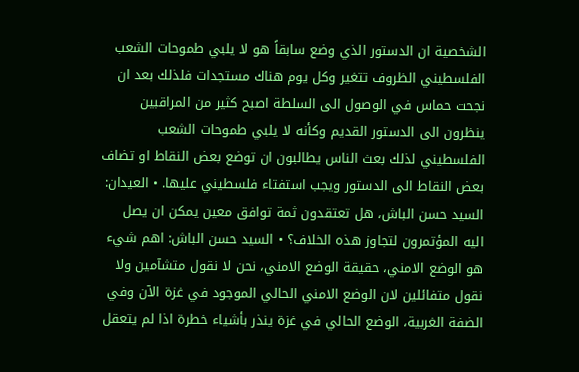الشخصية ان الدستور الذي وضع سابقاً هو لا يلبي طموحات الشعب الفلسطيني الظروف تتغير وكل يوم هناك مستجدات فلذلك بعد ان نجحت حماس في الوصول الى السلطة اصبح كثير من المراقبين ينظرون الى الدستور القديم وكأنه لا يلبي طموحات الشعب الفلسطيني لذلك بعث الناس يطالبون ان توضع بعض النقاط او تضاف بعض النقاط الى الدستور ويجب استفتاء فلسطيني عليها. • العيدان: السيد حسن الباش، هل تعتقدون ثمة توافق معين يمكن ان يصل اليه المؤتمرون لتجاوز هذه الخلاف؟ • السيد حسن الباش: اهم شيء هو الوضع الامني، حقيقة الوضع الامني، نحن لا نقول متشآمين ولا نقول متفائلين لان الوضع الامني الحالي الموجود في غزة الآن وفي الضفة الغربية، الوضع الحالي في غزة ينذر بأشياء خطرة اذا لم يتعقل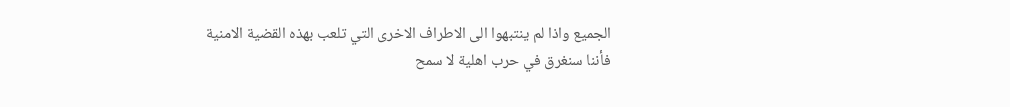الجميع واذا لم ينتبهوا الى الاطراف الاخرى التي تلعب بهذه القضية الامنية فأننا سنغرق في حرب اهلية لا سمح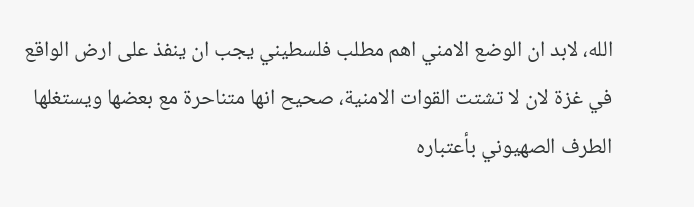الله، لابد ان الوضع الامني اهم مطلب فلسطيني يجب ان ينفذ على ارض الواقع في غزة لان لا تشتت القوات الامنية، صحيح انها متناحرة مع بعضها ويستغلها الطرف الصهيوني بأعتباره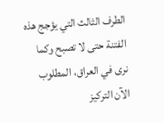الطرف الثالث التي يؤجج هذه الفتنة حتى لا تصبح وكما نرى في العراق، المطلوب الآن التركيز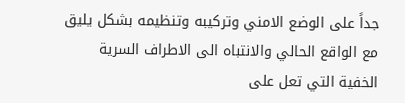جداً على الوضع الامني وتركيبه وتنظيمه بشكل يليق مع الواقع الحالي والانتباه الى الاطراف السرية الخفية التي تعل على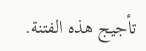تأجيج هذه الفتنة.